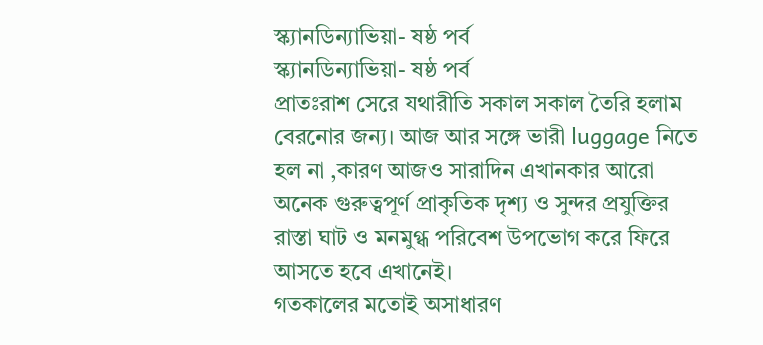স্ক্যানডিন্যাভিয়া- ষষ্ঠ পর্ব
স্ক্যানডিন্যাভিয়া- ষষ্ঠ পর্ব
প্রাতঃরাশ সেরে যথারীতি সকাল সকাল তৈরি হলাম বেরনোর জন্য। আজ আর সঙ্গে ভারী luggage নিতে হল না ,কারণ আজও সারাদিন এখানকার আরো অনেক গুরুত্বপূর্ণ প্রাকৃতিক দৃশ্য ও সুন্দর প্রযুক্তির রাস্তা ঘাট ও মনমুগ্ধ পরিবেশ উপভোগ করে ফিরে আসতে হবে এখানেই।
গতকালের মতোই অসাধারণ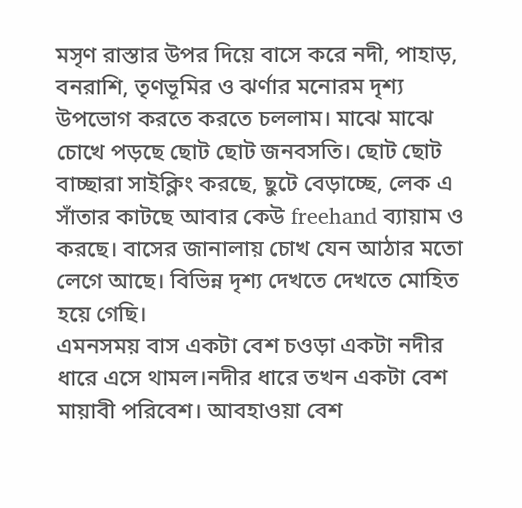মসৃণ রাস্তার উপর দিয়ে বাসে করে নদী, পাহাড়, বনরাশি, তৃণভূমির ও ঝর্ণার মনোরম দৃশ্য উপভোগ করতে করতে চললাম। মাঝে মাঝে চোখে পড়ছে ছোট ছোট জনবসতি। ছোট ছোট বাচ্ছারা সাইক্লিং করছে, ছুটে বেড়াচ্ছে, লেক এ সাঁতার কাটছে আবার কেউ freehand ব্যায়াম ও করছে। বাসের জানালায় চোখ যেন আঠার মতো লেগে আছে। বিভিন্ন দৃশ্য দেখতে দেখতে মোহিত হয়ে গেছি।
এমনসময় বাস একটা বেশ চওড়া একটা নদীর ধারে এসে থামল।নদীর ধারে তখন একটা বেশ মায়াবী পরিবেশ। আবহাওয়া বেশ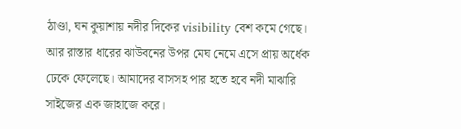ঠাণ্ডা, ঘন কুয়াশায় নদীর দিকের visibility বেশ কমে গেছে। আর রাস্তার ধারের ঝাউবনের উপর মেঘ নেমে এসে প্রায় অর্ধেক ঢেকে ফেলেছে। আমাদের বাসসহ পার হতে হবে নদী মাঝারি সাইজের এক জাহাজে করে।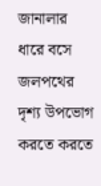জানালার ধারে বসে জলপথের দৃশ্য উপভোগ করতে করতে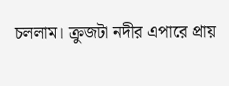চললাম। ক্রুজটা নদীর এপারে প্রায়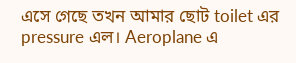এসে গেছে তখন আমার ছোট toilet এর pressure এল। Aeroplane এ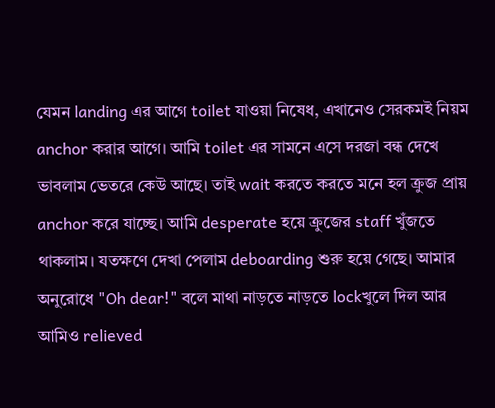যেমন landing এর আগে toilet যাওয়া নিষেধ, এখানেও সেরকমই নিয়ম anchor করার আগে। আমি toilet এর সামনে এসে দরজা বন্ধ দেখে ভাবলাম ভেতরে কেউ আছে। তাই wait করতে করতে মনে হল ক্রুজ প্রায় anchor করে যাচ্ছে। আমি desperate হয়ে ক্রুজের staff খুঁজতে থাকলাম। যতক্ষণে দেখা পেলাম deboarding শুরু হয়ে গেছে। আমার অনুরোধে "Oh dear!" বলে মাথা নাড়তে নাড়তে lockখুলে দিল আর আমিও relieved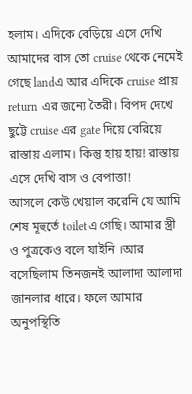হলাম। এদিকে বেড়িয়ে এসে দেখি আমাদের বাস তো cruise থেকে নেমেই গেছে landএ আর এদিকে cruise প্রায় return এর জন্যে তৈরী। বিপদ দেখে ছুট্টে cruise এর gate দিয়ে বেরিয়ে রাস্তায় এলাম। কিন্তু হায় হায়! রাস্তায় এসে দেখি বাস ও বেপাত্তা!
আসলে কেউ খেয়াল করেনি যে আমি শেষ মূহুর্তে toiletএ গেছি। আমার স্ত্রী ও পুত্রকেও বলে যাইনি ।আর বসেছিলাম তিনজনই আলাদা আলাদা জানলার ধারে। ফলে আমার অনুপস্থিতি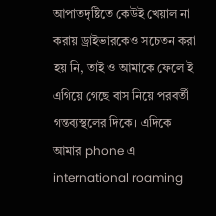আপাতদৃষ্টিতে কেউই খেয়াল না করায় ড্রাইভারকেও সচেতন করা হয় নি, তাই ও আমাকে ফেলে ই এগিয়ে গেছে বাস নিয়ে পরবর্তী গন্তব্যস্থলের দিকে। এদিকে আমার phone এ international roaming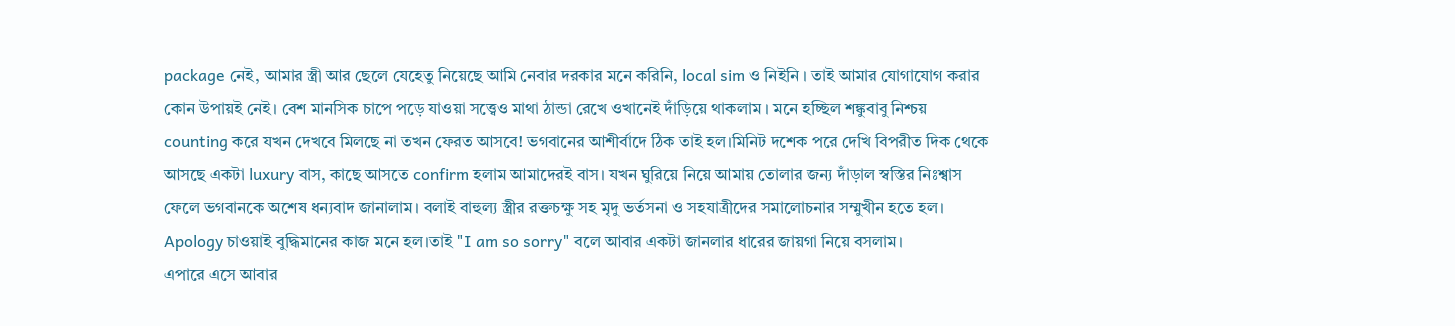package নেই, আমার স্ত্রী আর ছেলে যেহেতু নিয়েছে আমি নেবার দরকার মনে করিনি, local sim ও নিইনি । তাই আমার যোগাযোগ করার কোন উপায়ই নেই। বেশ মানসিক চাপে পড়ে যাওয়া সত্ত্বেও মাথা ঠান্ডা রেখে ওখানেই দাঁড়িয়ে থাকলাম । মনে হচ্ছিল শঙ্কুবাবু নিশ্চয় counting করে যখন দেখবে মিলছে না তখন ফেরত আসবে! ভগবানের আশীর্বাদে ঠিক তাই হল।মিনিট দশেক পরে দেখি বিপরীত দিক থেকে আসছে একটা luxury বাস, কাছে আসতে confirm হলাম আমাদেরই বাস। যখন ঘুরিয়ে নিয়ে আমায় তোলার জন্য দাঁড়াল স্বস্তির নিঃশ্বাস ফেলে ভগবানকে অশেষ ধন্যবাদ জানালাম। বলাই বাহুল্য স্ত্রীর রক্তচক্ষু সহ মৃদু ভর্তসনা ও সহযাত্রীদের সমালোচনার সম্মুখীন হতে হল। Apology চাওয়াই বুদ্ধিমানের কাজ মনে হল।তাই "I am so sorry" বলে আবার একটা জানলার ধারের জায়গা নিয়ে বসলাম।
এপারে এসে আবার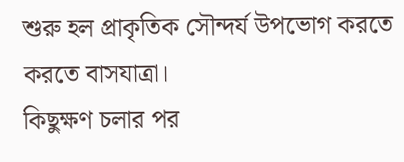শুরু হল প্রাকৃতিক সৌন্দর্য উপভোগ করতে করতে বাসযাত্রা।
কিছুক্ষণ চলার পর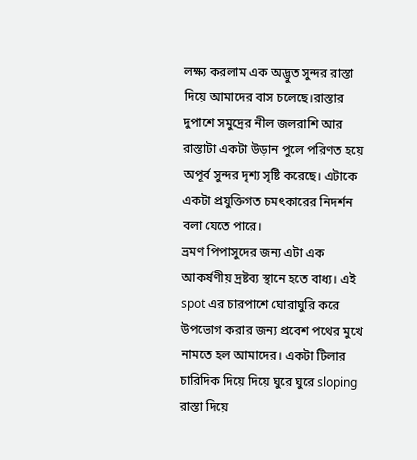লক্ষ্য করলাম এক অদ্ভুত সুন্দর রাস্তা দিয়ে আমাদের বাস চলেছে।রাস্তার দুপাশে সমুদ্রের নীল জলরাশি আর রাস্তাটা একটা উড়ান পুলে পরিণত হয়ে অপূর্ব সুন্দর দৃশ্য সৃষ্টি করেছে। এটাকে একটা প্রযুক্তিগত চমৎকারের নিদর্শন বলা যেতে পারে।
ভ্রমণ পিপাসুদের জন্য এটা এক আকর্ষণীয় দ্রষ্টব্য স্থানে হতে বাধ্য। এই spot এর চারপাশে ঘোরাঘুরি করে উপভোগ করার জন্য প্রবেশ পথের মুখে নামতে হল আমাদের। একটা টিলার চারিদিক দিয়ে দিয়ে ঘুরে ঘুরে sloping রাস্তা দিয়ে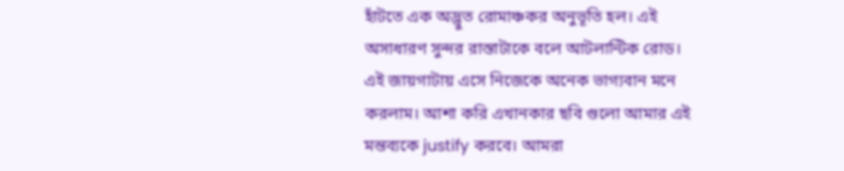হাঁটতে এক অদ্ভুত রোমাঞ্চকর অনুভূতি হল। এই অসাধারণ সুন্দর রাস্তাটাকে বলে আটলান্টিক রোড।
এই জায়গাটায় এসে নিজেকে অনেক ভাগ্যবান মনে করলাম। আশা করি এখানকার ছবি গুলো আমার এই মন্তব্যকে justify করবে। আমরা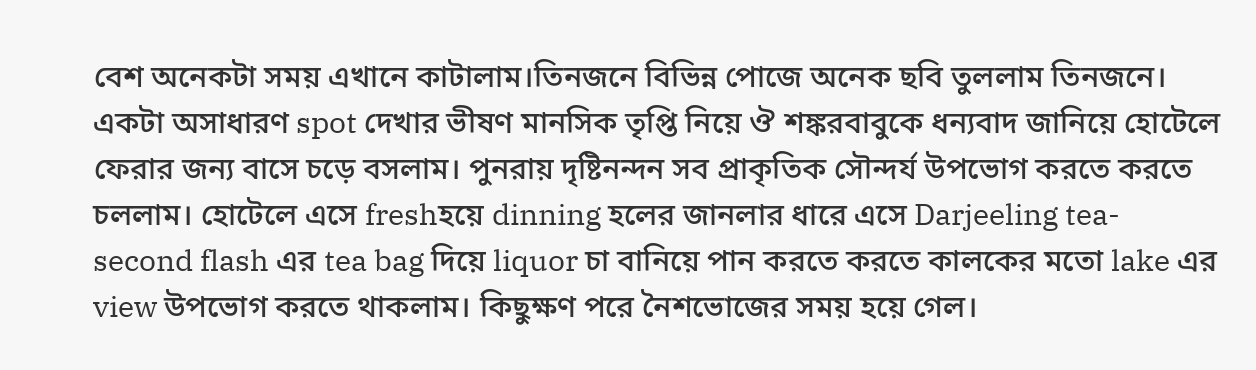বেশ অনেকটা সময় এখানে কাটালাম।তিনজনে বিভিন্ন পোজে অনেক ছবি তুললাম তিনজনে। একটা অসাধারণ spot দেখার ভীষণ মানসিক তৃপ্তি নিয়ে ঔ শঙ্করবাবুকে ধন্যবাদ জানিয়ে হোটেলে ফেরার জন্য বাসে চড়ে বসলাম। পুনরায় দৃষ্টিনন্দন সব প্রাকৃতিক সৌন্দর্য উপভোগ করতে করতে চললাম। হোটেলে এসে freshহয়ে dinning হলের জানলার ধারে এসে Darjeeling tea- second flash এর tea bag দিয়ে liquor চা বানিয়ে পান করতে করতে কালকের মতো lake এর view উপভোগ করতে থাকলাম। কিছুক্ষণ পরে নৈশভোজের সময় হয়ে গেল।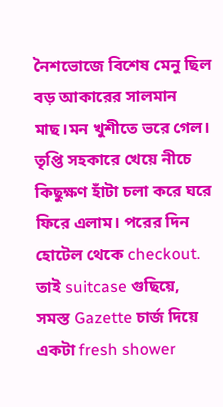নৈশভোজে বিশেষ মেনু ছিল বড় আকারের সালমান মাছ।মন খুশীতে ভরে গেল। তৃপ্তি সহকারে খেয়ে নীচে কিছুক্ষণ হাঁটা চলা করে ঘরে ফিরে এলাম। পরের দিন হোটেল থেকে checkout. তাই suitcase গুছিয়ে, সমস্ত Gazette চার্জ দিয়ে একটা fresh shower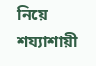নিয়ে শয্যাশায়ী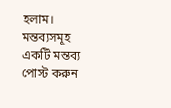হলাম।
মন্তব্যসমূহ
একটি মন্তব্য পোস্ট করুন